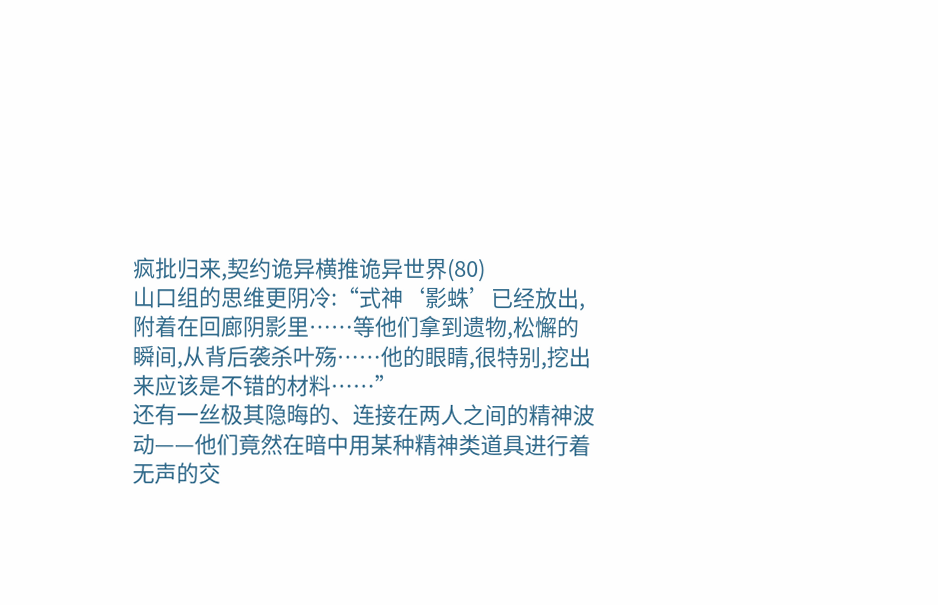疯批归来,契约诡异横推诡异世界(80)
山口组的思维更阴冷:“式神‘影蛛’已经放出,附着在回廊阴影里……等他们拿到遗物,松懈的瞬间,从背后袭杀叶殇……他的眼睛,很特别,挖出来应该是不错的材料……”
还有一丝极其隐晦的、连接在两人之间的精神波动——他们竟然在暗中用某种精神类道具进行着无声的交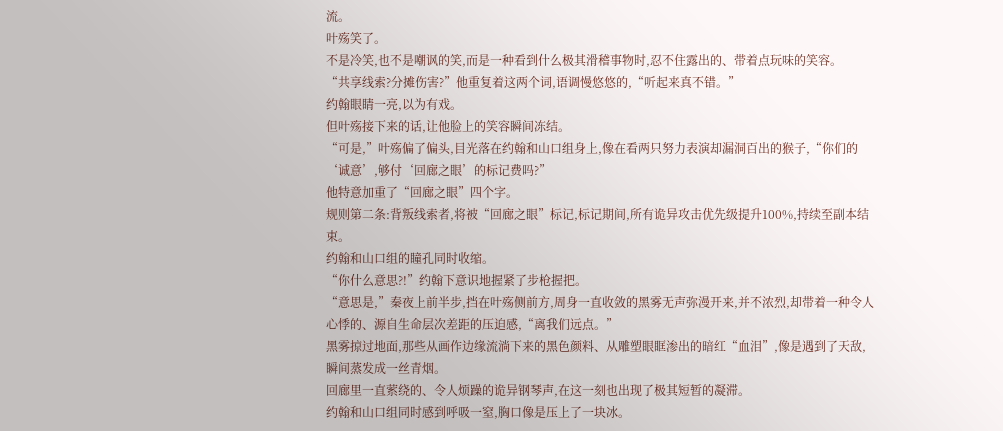流。
叶殇笑了。
不是冷笑,也不是嘲讽的笑,而是一种看到什么极其滑稽事物时,忍不住露出的、带着点玩味的笑容。
“共享线索?分摊伤害?”他重复着这两个词,语调慢悠悠的,“听起来真不错。”
约翰眼睛一亮,以为有戏。
但叶殇接下来的话,让他脸上的笑容瞬间冻结。
“可是,”叶殇偏了偏头,目光落在约翰和山口组身上,像在看两只努力表演却漏洞百出的猴子,“你们的‘诚意’,够付‘回廊之眼’的标记费吗?”
他特意加重了“回廊之眼”四个字。
规则第二条:背叛线索者,将被“回廊之眼”标记,标记期间,所有诡异攻击优先级提升100%,持续至副本结束。
约翰和山口组的瞳孔同时收缩。
“你什么意思?!”约翰下意识地握紧了步枪握把。
“意思是,”秦夜上前半步,挡在叶殇侧前方,周身一直收敛的黑雾无声弥漫开来,并不浓烈,却带着一种令人心悸的、源自生命层次差距的压迫感,“离我们远点。”
黑雾掠过地面,那些从画作边缘流淌下来的黑色颜料、从雕塑眼眶渗出的暗红“血泪”,像是遇到了天敌,瞬间蒸发成一丝青烟。
回廊里一直萦绕的、令人烦躁的诡异钢琴声,在这一刻也出现了极其短暂的凝滞。
约翰和山口组同时感到呼吸一窒,胸口像是压上了一块冰。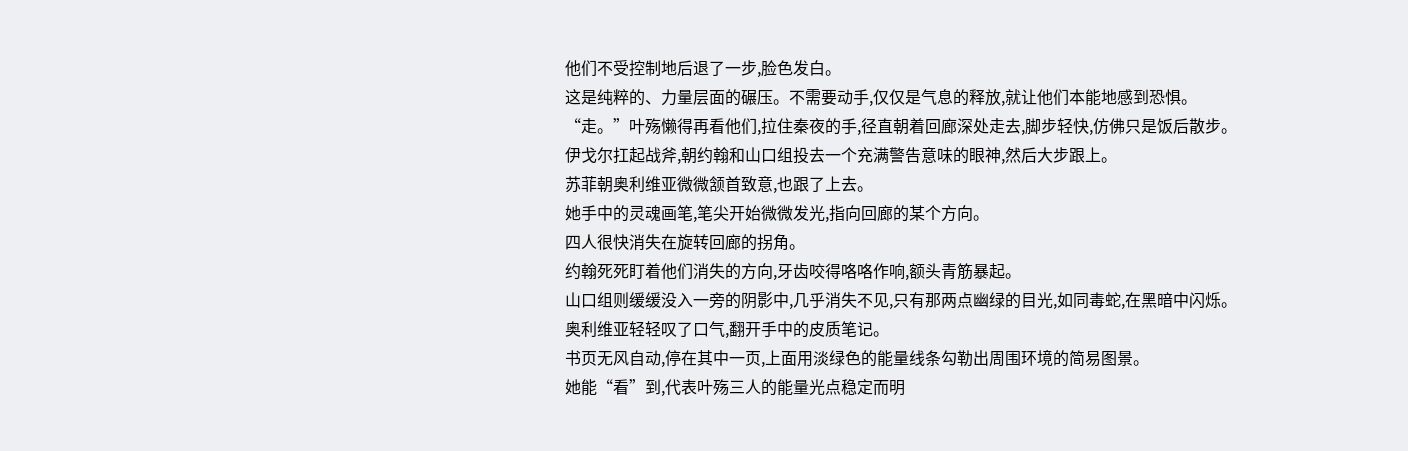他们不受控制地后退了一步,脸色发白。
这是纯粹的、力量层面的碾压。不需要动手,仅仅是气息的释放,就让他们本能地感到恐惧。
“走。”叶殇懒得再看他们,拉住秦夜的手,径直朝着回廊深处走去,脚步轻快,仿佛只是饭后散步。
伊戈尔扛起战斧,朝约翰和山口组投去一个充满警告意味的眼神,然后大步跟上。
苏菲朝奥利维亚微微颔首致意,也跟了上去。
她手中的灵魂画笔,笔尖开始微微发光,指向回廊的某个方向。
四人很快消失在旋转回廊的拐角。
约翰死死盯着他们消失的方向,牙齿咬得咯咯作响,额头青筋暴起。
山口组则缓缓没入一旁的阴影中,几乎消失不见,只有那两点幽绿的目光,如同毒蛇,在黑暗中闪烁。
奥利维亚轻轻叹了口气,翻开手中的皮质笔记。
书页无风自动,停在其中一页,上面用淡绿色的能量线条勾勒出周围环境的简易图景。
她能“看”到,代表叶殇三人的能量光点稳定而明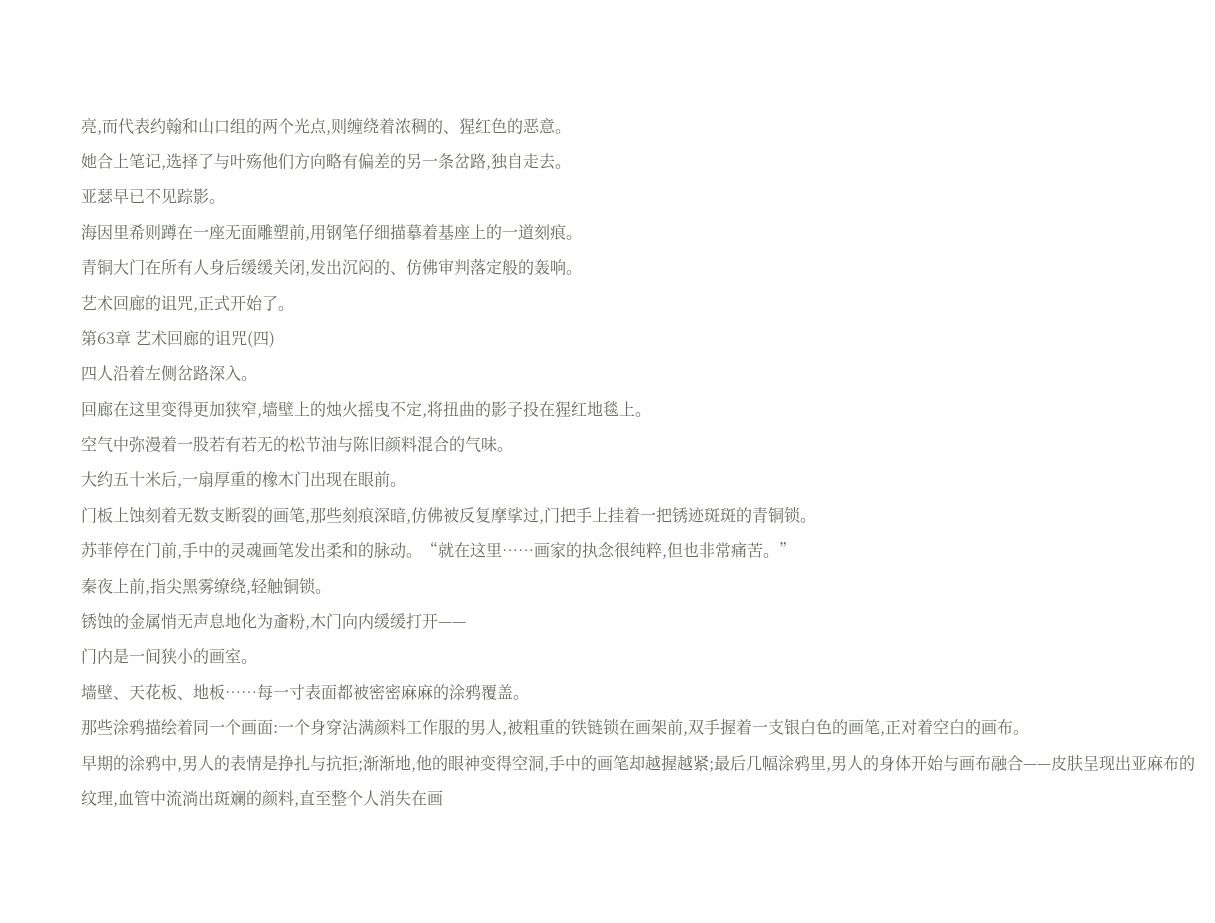亮,而代表约翰和山口组的两个光点,则缠绕着浓稠的、猩红色的恶意。
她合上笔记,选择了与叶殇他们方向略有偏差的另一条岔路,独自走去。
亚瑟早已不见踪影。
海因里希则蹲在一座无面雕塑前,用钢笔仔细描摹着基座上的一道刻痕。
青铜大门在所有人身后缓缓关闭,发出沉闷的、仿佛审判落定般的轰响。
艺术回廊的诅咒,正式开始了。
第63章 艺术回廊的诅咒(四)
四人沿着左侧岔路深入。
回廊在这里变得更加狭窄,墙壁上的烛火摇曳不定,将扭曲的影子投在猩红地毯上。
空气中弥漫着一股若有若无的松节油与陈旧颜料混合的气味。
大约五十米后,一扇厚重的橡木门出现在眼前。
门板上蚀刻着无数支断裂的画笔,那些刻痕深暗,仿佛被反复摩挲过,门把手上挂着一把锈迹斑斑的青铜锁。
苏菲停在门前,手中的灵魂画笔发出柔和的脉动。“就在这里……画家的执念很纯粹,但也非常痛苦。”
秦夜上前,指尖黑雾缭绕,轻触铜锁。
锈蚀的金属悄无声息地化为齑粉,木门向内缓缓打开——
门内是一间狭小的画室。
墙壁、天花板、地板……每一寸表面都被密密麻麻的涂鸦覆盖。
那些涂鸦描绘着同一个画面:一个身穿沾满颜料工作服的男人,被粗重的铁链锁在画架前,双手握着一支银白色的画笔,正对着空白的画布。
早期的涂鸦中,男人的表情是挣扎与抗拒;渐渐地,他的眼神变得空洞,手中的画笔却越握越紧;最后几幅涂鸦里,男人的身体开始与画布融合——皮肤呈现出亚麻布的纹理,血管中流淌出斑斓的颜料,直至整个人消失在画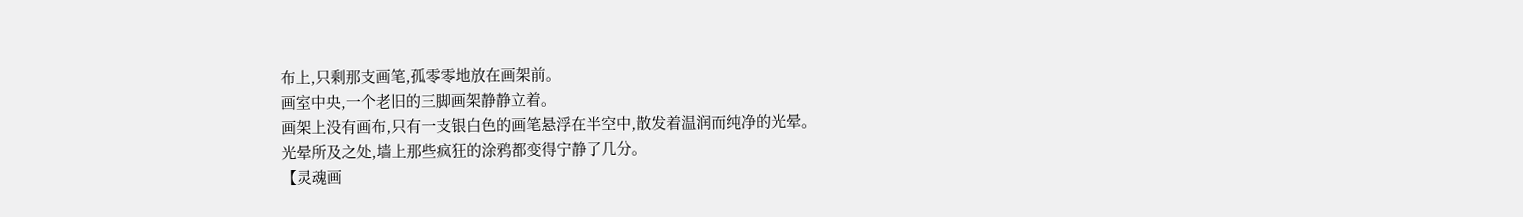布上,只剩那支画笔,孤零零地放在画架前。
画室中央,一个老旧的三脚画架静静立着。
画架上没有画布,只有一支银白色的画笔悬浮在半空中,散发着温润而纯净的光晕。
光晕所及之处,墙上那些疯狂的涂鸦都变得宁静了几分。
【灵魂画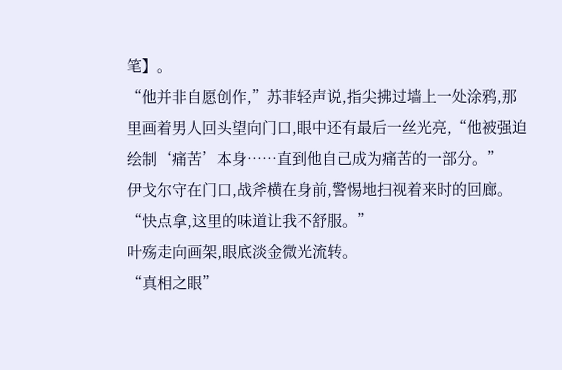笔】。
“他并非自愿创作,”苏菲轻声说,指尖拂过墙上一处涂鸦,那里画着男人回头望向门口,眼中还有最后一丝光亮,“他被强迫绘制‘痛苦’本身……直到他自己成为痛苦的一部分。”
伊戈尔守在门口,战斧横在身前,警惕地扫视着来时的回廊。
“快点拿,这里的味道让我不舒服。”
叶殇走向画架,眼底淡金微光流转。
“真相之眼”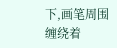下,画笔周围缠绕着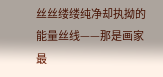丝丝缕缕纯净却执拗的能量丝线——那是画家最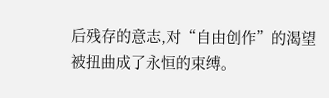后残存的意志,对“自由创作”的渴望被扭曲成了永恒的束缚。